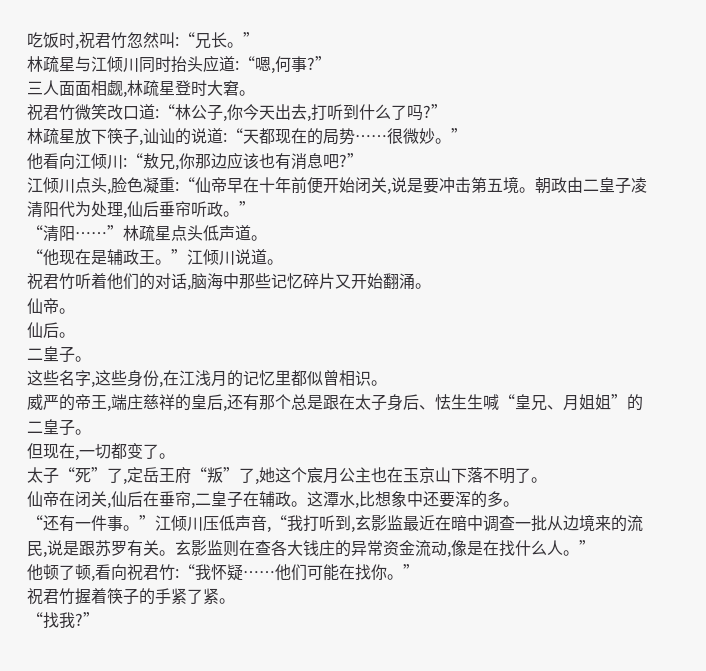吃饭时,祝君竹忽然叫:“兄长。”
林疏星与江倾川同时抬头应道:“嗯,何事?”
三人面面相觑,林疏星登时大窘。
祝君竹微笑改口道:“林公子,你今天出去,打听到什么了吗?”
林疏星放下筷子,讪讪的说道:“天都现在的局势……很微妙。”
他看向江倾川:“敖兄,你那边应该也有消息吧?”
江倾川点头,脸色凝重:“仙帝早在十年前便开始闭关,说是要冲击第五境。朝政由二皇子凌清阳代为处理,仙后垂帘听政。”
“清阳……”林疏星点头低声道。
“他现在是辅政王。”江倾川说道。
祝君竹听着他们的对话,脑海中那些记忆碎片又开始翻涌。
仙帝。
仙后。
二皇子。
这些名字,这些身份,在江浅月的记忆里都似曾相识。
威严的帝王,端庄慈祥的皇后,还有那个总是跟在太子身后、怯生生喊“皇兄、月姐姐”的二皇子。
但现在,一切都变了。
太子“死”了,定岳王府“叛”了,她这个宸月公主也在玉京山下落不明了。
仙帝在闭关,仙后在垂帘,二皇子在辅政。这潭水,比想象中还要浑的多。
“还有一件事。”江倾川压低声音,“我打听到,玄影监最近在暗中调查一批从边境来的流民,说是跟苏罗有关。玄影监则在查各大钱庄的异常资金流动,像是在找什么人。”
他顿了顿,看向祝君竹:“我怀疑……他们可能在找你。”
祝君竹握着筷子的手紧了紧。
“找我?”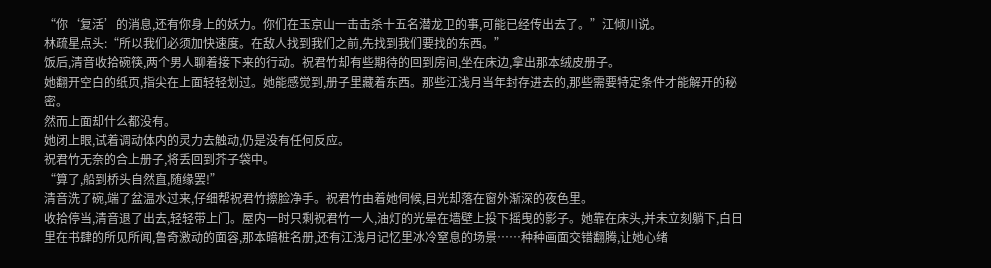“你‘复活’的消息,还有你身上的妖力。你们在玉京山一击击杀十五名潜龙卫的事,可能已经传出去了。”江倾川说。
林疏星点头:“所以我们必须加快速度。在敌人找到我们之前,先找到我们要找的东西。”
饭后,清音收拾碗筷,两个男人聊着接下来的行动。祝君竹却有些期待的回到房间,坐在床边,拿出那本绒皮册子。
她翻开空白的纸页,指尖在上面轻轻划过。她能感觉到,册子里藏着东西。那些江浅月当年封存进去的,那些需要特定条件才能解开的秘密。
然而上面却什么都没有。
她闭上眼,试着调动体内的灵力去触动,仍是没有任何反应。
祝君竹无奈的合上册子,将丢回到芥子袋中。
“算了,船到桥头自然直,随缘罢!”
清音洗了碗,端了盆温水过来,仔细帮祝君竹擦脸净手。祝君竹由着她伺候,目光却落在窗外渐深的夜色里。
收拾停当,清音退了出去,轻轻带上门。屋内一时只剩祝君竹一人,油灯的光晕在墙壁上投下摇曳的影子。她靠在床头,并未立刻躺下,白日里在书肆的所见所闻,鲁奇激动的面容,那本暗桩名册,还有江浅月记忆里冰冷窒息的场景……种种画面交错翻腾,让她心绪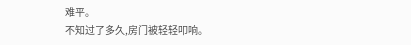难平。
不知过了多久,房门被轻轻叩响。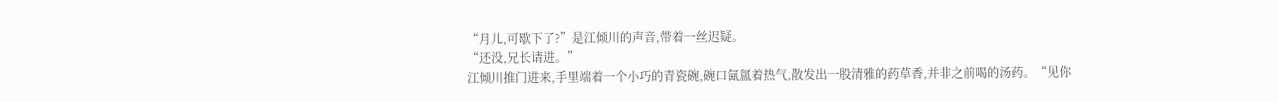“月儿,可歇下了?”是江倾川的声音,带着一丝迟疑。
“还没,兄长请进。”
江倾川推门进来,手里端着一个小巧的青瓷碗,碗口氤氲着热气,散发出一股清雅的药草香,并非之前喝的汤药。“见你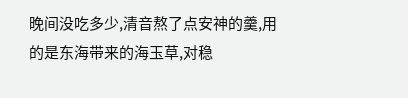晚间没吃多少,清音熬了点安神的羹,用的是东海带来的海玉草,对稳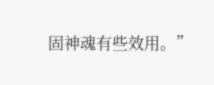固神魂有些效用。”